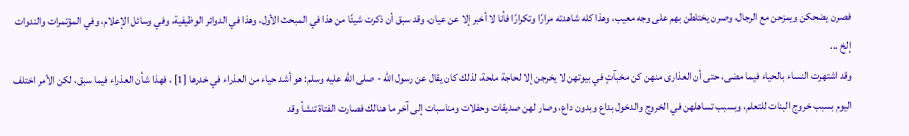فصرن يضحكن ويمزحن مع الرجال، وصرن يختلطن بهم على وجه معيب، وهذا كله شاهدته مرارًا وتكرارًا فأنا لا أخبر إلا عن عيان، وقد سبق أن ذكرت شيئًا من هذا في المبحث الأول، وهذا في الدوائر الوظيفية، وفي وسائل الإعلام، وفي المؤتمرات والندوات إلخ ...
وقد اشتهرت النساء بالحياء فيما مضى، حتى أن العذارى منهن كن مخبآتٍ في بيوتهن لا يخرجن إلا لحاجة ملحة، لذلك كان يقال عن رسول الله - صلى الله عليه وسلم: هو أشد حياء من العذراء في خدرها [1] ، فهذا شأن العذراء فيما سبق، لكن الأمر اختلف اليوم بسبب خروج البنات للتعلم، وبسبب تساهلهن في الخروج والدخول بداع وبدون داع، وصار لهن صديقات وحفلات ومناسبات إلى آخر ما هنالك فصارت الفتاة تنشأ وقد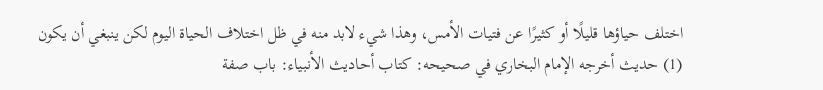اختلف حياؤها قليلًا أو كثيرًا عن فتيات الأمس، وهذا شيء لابد منه في ظل اختلاف الحياة اليوم لكن ينبغي أن يكون
(1) حديث أخرجه الإمام البخاري في صحيحه: كتاب أحاديث الأنبياء: باب صفة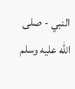النبي - صلى الله عليه وسلم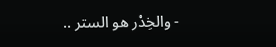- والخِدْر هو الستر ..